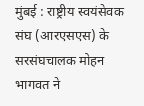मुंबई : राष्ट्रीय स्वयंसेवक संघ (आरएसएस) के सरसंघचालक मोहन भागवत ने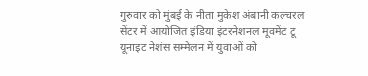गुरुवार को मुंबई के नीता मुकेश अंबानी कल्चरल सेंटर में आयोजित इंडिया इंटरनेशनल मूवमेंट टू यूनाइट नेशंस सम्मेलन में युवाओं को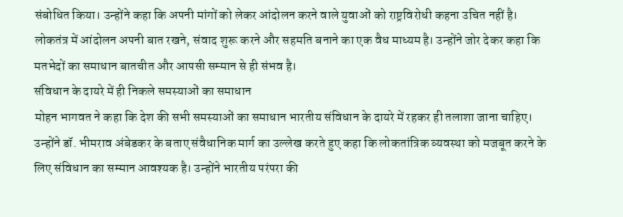संबोधित किया। उन्होंने कहा कि अपनी मांगों को लेकर आंदोलन करने वाले युवाओं को राष्ट्रविरोधी कहना उचित नहीं है। लोकतंत्र में आंदोलन अपनी बात रखने, संवाद शुरू करने और सहमति बनाने का एक वैध माध्यम है। उन्होंने जोर देकर कहा कि मतभेदों का समाधान बातचीत और आपसी सम्मान से ही संभव है।
संविधान के दायरे में ही निकले समस्याओं का समाधान
मोहन भागवत ने कहा कि देश की सभी समस्याओं का समाधान भारतीय संविधान के दायरे में रहकर ही तलाशा जाना चाहिए। उन्होंने डॉ. भीमराव अंबेडकर के बताए संवैधानिक मार्ग का उल्लेख करते हुए कहा कि लोकतांत्रिक व्यवस्था को मजबूत करने के लिए संविधान का सम्मान आवश्यक है। उन्होंने भारतीय परंपरा की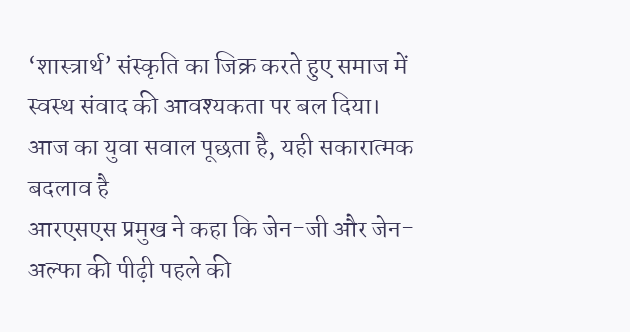‘शास्त्रार्थ’ संस्कृति का जिक्र करते हुए समाज में स्वस्थ संवाद की आवश्यकता पर बल दिया।
आज का युवा सवाल पूछता है, यही सकारात्मक बदलाव है
आरएसएस प्रमुख ने कहा कि जेन-जी और जेन-अल्फा की पीढ़ी पहले की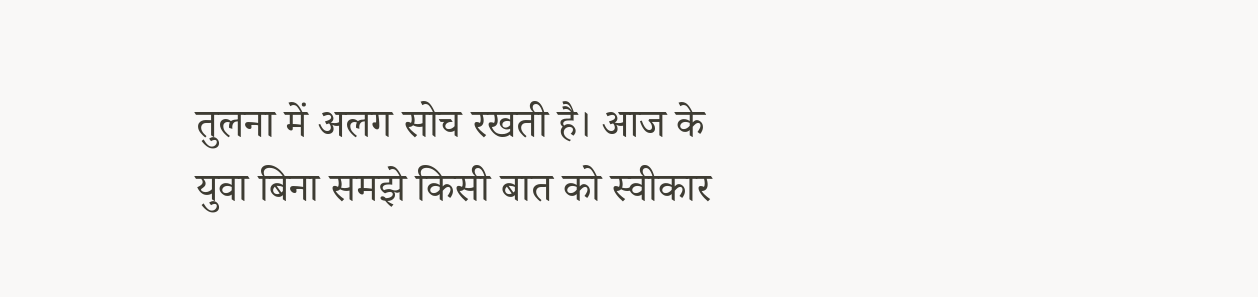तुलना में अलग सोच रखती है। आज के युवा बिना समझे किसी बात को स्वीकार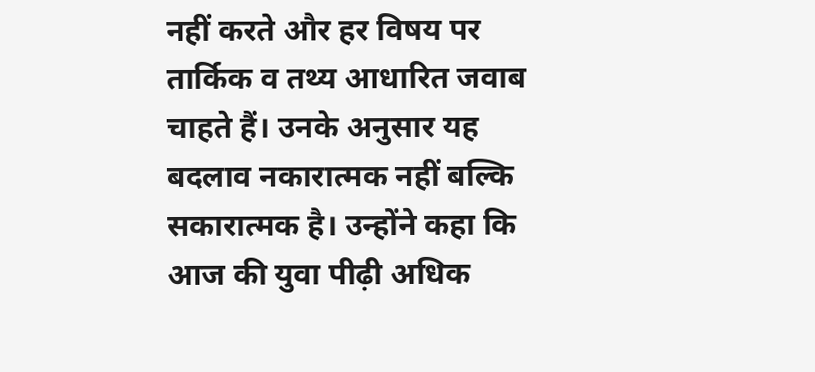नहीं करते और हर विषय पर तार्किक व तथ्य आधारित जवाब चाहते हैं। उनके अनुसार यह बदलाव नकारात्मक नहीं बल्कि सकारात्मक है। उन्होंने कहा कि आज की युवा पीढ़ी अधिक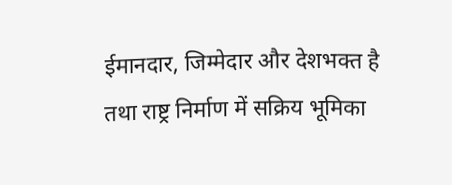ईमानदार, जिम्मेदार और देशभक्त है तथा राष्ट्र निर्माण में सक्रिय भूमिका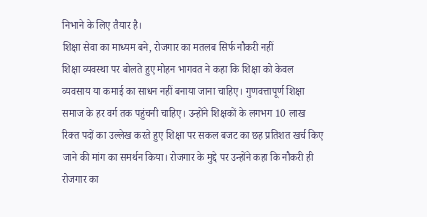निभाने के लिए तैयार है।
शिक्षा सेवा का माध्यम बने, रोजगार का मतलब सिर्फ नौकरी नहीं
शिक्षा व्यवस्था पर बोलते हुए मोहन भागवत ने कहा कि शिक्षा को केवल व्यवसाय या कमाई का साधन नहीं बनाया जाना चाहिए। गुणवत्तापूर्ण शिक्षा समाज के हर वर्ग तक पहुंचनी चाहिए। उन्होंने शिक्षकों के लगभग 10 लाख रिक्त पदों का उल्लेख करते हुए शिक्षा पर सकल बजट का छह प्रतिशत खर्च किए जाने की मांग का समर्थन किया। रोजगार के मुद्दे पर उन्होंने कहा कि नौकरी ही रोजगार का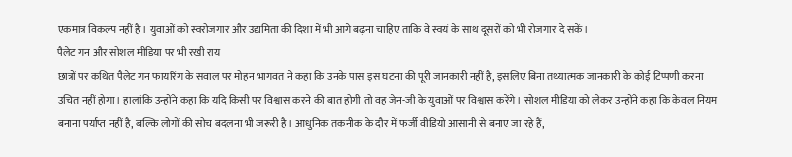एकमात्र विकल्प नहीं है। युवाओं को स्वरोजगार और उद्यमिता की दिशा में भी आगे बढ़ना चाहिए ताकि वे स्वयं के साथ दूसरों को भी रोजगार दे सकें।
पैलेट गन और सोशल मीडिया पर भी रखी राय
छात्रों पर कथित पैलेट गन फायरिंग के सवाल पर मोहन भागवत ने कहा कि उनके पास इस घटना की पूरी जानकारी नहीं है, इसलिए बिना तथ्यात्मक जानकारी के कोई टिप्पणी करना उचित नहीं होगा। हालांकि उन्होंने कहा कि यदि किसी पर विश्वास करने की बात होगी तो वह जेन-जी के युवाओं पर विश्वास करेंगे। सोशल मीडिया को लेकर उन्होंने कहा कि केवल नियम बनाना पर्याप्त नहीं है, बल्कि लोगों की सोच बदलना भी जरूरी है। आधुनिक तकनीक के दौर में फर्जी वीडियो आसानी से बनाए जा रहे हैं,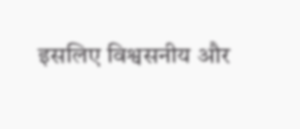इसलिए विश्वसनीय और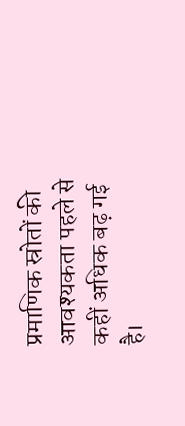प्रमाणिक स्रोतों की आवश्यकता पहले से कहीं अधिक बढ़ गई है।